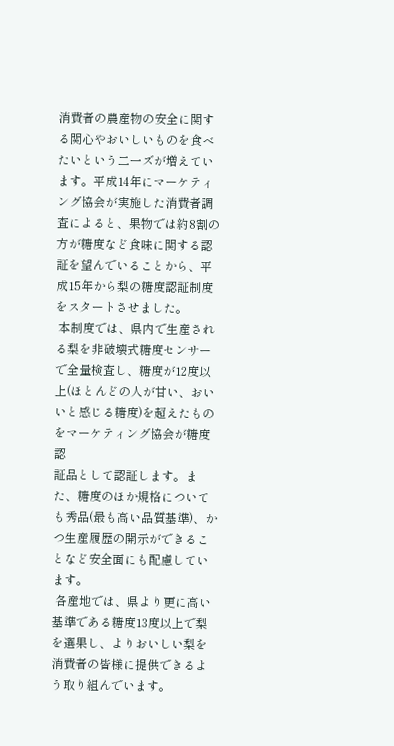消費者の農産物の安全に関する関心やおいしいものを食べたいという二一ズが増えています。平成14年にマーケティング協会が実施した消費者調査によると、果物では約8割の方が糖度など食味に関する認証を望んでいることから、平成15年から梨の糖度認証制度をスタートさせました。
 本制度では、県内で生産される梨を非破壊式糖度センサーで全量検査し、糖度が12度以上(ほとんどの人が甘い、おいいと感じる糖度)を超えたものをマーケティング協会が糖度認
証品として認証します。また、糖度のほか規格についても秀品(最も高い品質基準)、かつ生産履歴の開示ができることなど安全面にも配慮しています。
 各産地では、県より更に高い基準である糖度13度以上で梨を選果し、よりおいしい梨を消費者の皆様に提供できるよう取り組んでいます。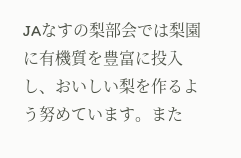JAなすの梨部会では梨園に有機質を豊富に投入し、おいしい梨を作るよう努めています。また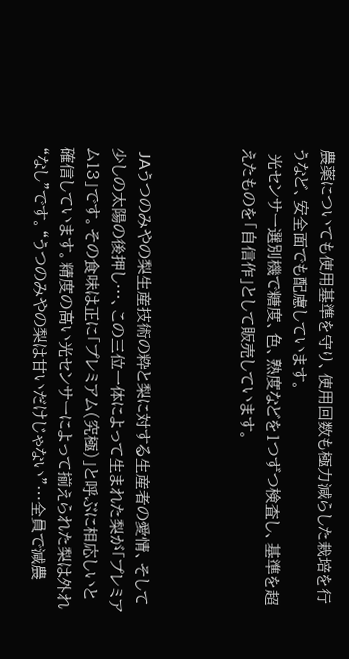農薬についても使用基準を守り、使用回数も極力減らした栽培を行うなど、安全面でも配慮しています。
 光センサー選別機で糖度、色、熟度などを1つずつ検査し、基準を超えたものを「自信作」として販売しています。



 JAうつのみやの梨生産技術の粋と梨に対する生産者の愛情、そして少しの太陽の後押し…、この三位一体によって生まれた梨が「プレミアム13」です。その食味は正に「プレミアム(究極)」と呼ぶに相応しいと確信しています。精度の高い光センサーによって揃えられた梨は外れ“なし”です。“うつのみやの梨は甘いだけじゃない”…全員で減農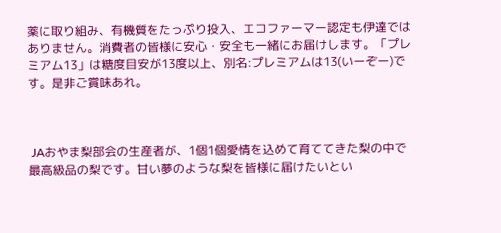薬に取り組み、有機質をたっぷり投入、エコファーマー認定も伊達ではありません。消費者の皆様に安心・安全も一緒にお届けします。「プレミアム13」は糖度目安が13度以上、別名:プレミアムは13(いーぞー)です。是非ご賞味あれ。



 JAおやま梨部会の生産者が、1個1個愛情を込めて育ててきた梨の中で最高級品の梨です。甘い夢のような梨を皆様に届けたいとい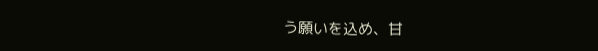う願いを込め、甘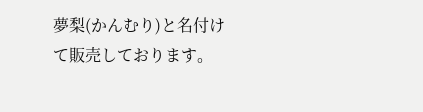夢梨(かんむり)と名付けて販売しております。